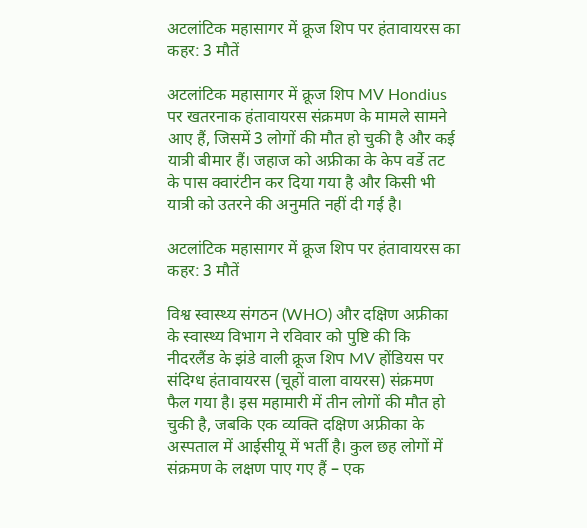अटलांटिक महासागर में क्रूज शिप पर हंतावायरस का कहर: 3 मौतें

अटलांटिक महासागर में क्रूज शिप MV Hondius पर खतरनाक हंतावायरस संक्रमण के मामले सामने आए हैं, जिसमें 3 लोगों की मौत हो चुकी है और कई यात्री बीमार हैं। जहाज को अफ्रीका के केप वर्डे तट के पास क्वारंटीन कर दिया गया है और किसी भी यात्री को उतरने की अनुमति नहीं दी गई है।

अटलांटिक महासागर में क्रूज शिप पर हंतावायरस का कहर: 3 मौतें

विश्व स्वास्थ्य संगठन (WHO) और दक्षिण अफ्रीका के स्वास्थ्य विभाग ने रविवार को पुष्टि की कि नीदरलैंड के झंडे वाली क्रूज शिप MV होंडियस पर संदिग्ध हंतावायरस (चूहों वाला वायरस) संक्रमण फैल गया है। इस महामारी में तीन लोगों की मौत हो चुकी है, जबकि एक व्यक्ति दक्षिण अफ्रीका के अस्पताल में आईसीयू में भर्ती है। कुल छह लोगों में संक्रमण के लक्षण पाए गए हैं – एक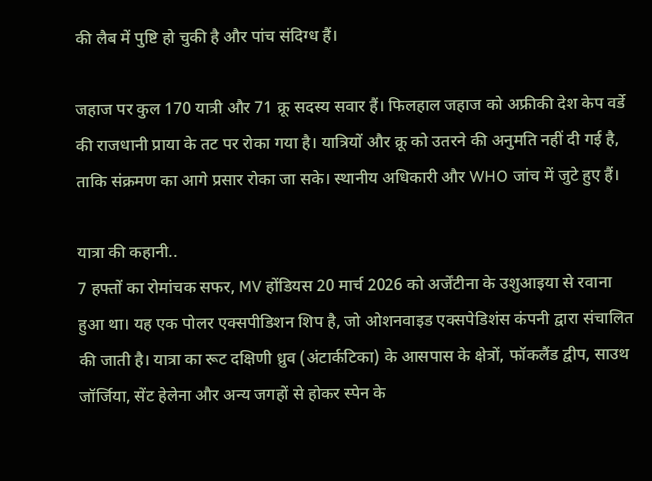की लैब में पुष्टि हो चुकी है और पांच संदिग्ध हैं।

जहाज पर कुल 170 यात्री और 71 क्रू सदस्य सवार हैं। फिलहाल जहाज को अफ्रीकी देश केप वर्डे की राजधानी प्राया के तट पर रोका गया है। यात्रियों और क्रू को उतरने की अनुमति नहीं दी गई है, ताकि संक्रमण का आगे प्रसार रोका जा सके। स्थानीय अधिकारी और WHO जांच में जुटे हुए हैं।

यात्रा की कहानी..
7 हफ्तों का रोमांचक सफर, MV होंडियस 20 मार्च 2026 को अर्जेंटीना के उशुआइया से रवाना हुआ था। यह एक पोलर एक्सपीडिशन शिप है, जो ओशनवाइड एक्सपेडिशंस कंपनी द्वारा संचालित की जाती है। यात्रा का रूट दक्षिणी ध्रुव (अंटार्कटिका) के आसपास के क्षेत्रों, फॉकलैंड द्वीप, साउथ जॉर्जिया, सेंट हेलेना और अन्य जगहों से होकर स्पेन के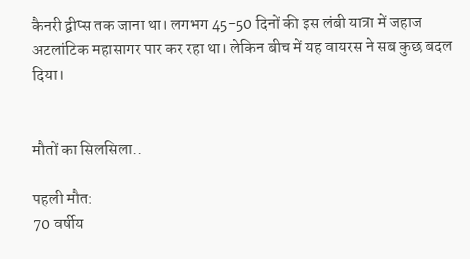कैनरी द्वीप्स तक जाना था। लगभग 45-50 दिनों की इस लंबी यात्रा में जहाज अटलांटिक महासागर पार कर रहा था। लेकिन बीच में यह वायरस ने सब कुछ बदल दिया।


मौतों का सिलसिला..

पहली मौत:
70 वर्षीय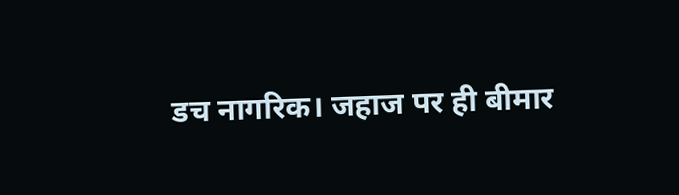डच नागरिक। जहाज पर ही बीमार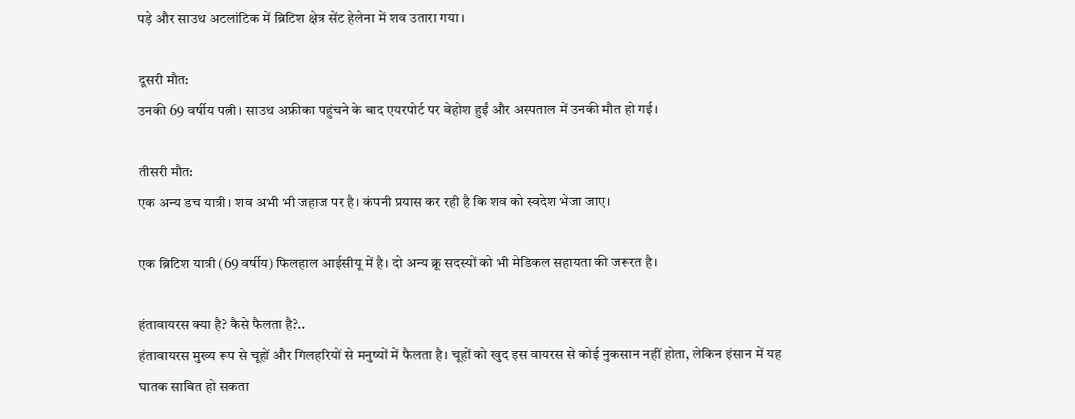पड़े और साउथ अटलांटिक में ब्रिटिश क्षेत्र सेंट हेलेना में शव उतारा गया।

दूसरी मौत:
उनकी 69 वर्षीय पत्नी। साउथ अफ्रीका पहुंचने के बाद एयरपोर्ट पर बेहोश हुईं और अस्पताल में उनकी मौत हो गई।

तीसरी मौत:
एक अन्य डच यात्री। शव अभी भी जहाज पर है। कंपनी प्रयास कर रही है कि शव को स्वदेश भेजा जाए।

एक ब्रिटिश यात्री (69 वर्षीय) फिलहाल आईसीयू में है। दो अन्य क्रू सदस्यों को भी मेडिकल सहायता की जरूरत है।

हंतावायरस क्या है? कैसे फैलता है?..
हंतावायरस मुख्य रूप से चूहों और गिलहरियों से मनुष्यों में फैलता है। चूहों को खुद इस वायरस से कोई नुकसान नहीं होता, लेकिन इंसान में यह घातक साबित हो सकता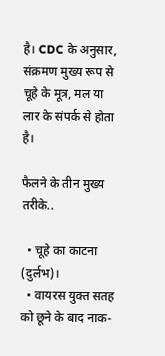है। CDC के अनुसार, संक्रमण मुख्य रूप से चूहे के मूत्र, मल या लार के संपर्क से होता है।

फैलने के तीन मुख्य तरीके..

  • चूहे का काटना (दुर्लभ)।
  • वायरस युक्त सतह को छूने के बाद नाक-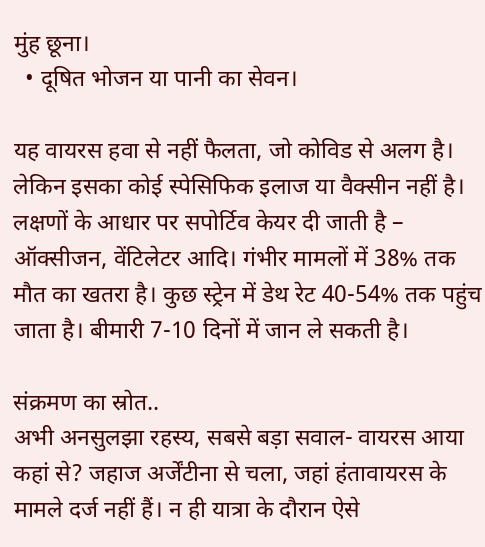मुंह छूना।
  • दूषित भोजन या पानी का सेवन।

यह वायरस हवा से नहीं फैलता, जो कोविड से अलग है। लेकिन इसका कोई स्पेसिफिक इलाज या वैक्सीन नहीं है। लक्षणों के आधार पर सपोर्टिव केयर दी जाती है – ऑक्सीजन, वेंटिलेटर आदि। गंभीर मामलों में 38% तक मौत का खतरा है। कुछ स्ट्रेन में डेथ रेट 40-54% तक पहुंच जाता है। बीमारी 7-10 दिनों में जान ले सकती है।

संक्रमण का स्रोत..
अभी अनसुलझा रहस्य, सबसे बड़ा सवाल- वायरस आया कहां से? जहाज अर्जेंटीना से चला, जहां हंतावायरस के मामले दर्ज नहीं हैं। न ही यात्रा के दौरान ऐसे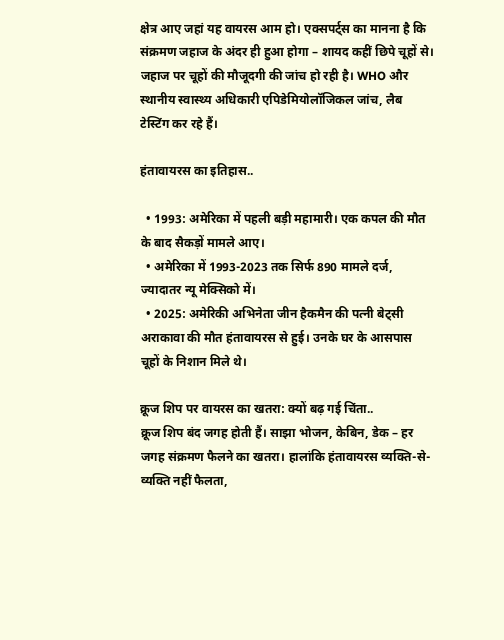क्षेत्र आए जहां यह वायरस आम हो। एक्सपर्ट्स का मानना है कि संक्रमण जहाज के अंदर ही हुआ होगा – शायद कहीं छिपे चूहों से। जहाज पर चूहों की मौजूदगी की जांच हो रही है। WHO और स्थानीय स्वास्थ्य अधिकारी एपिडेमियोलॉजिकल जांच, लैब टेस्टिंग कर रहे हैं।

हंतावायरस का इतिहास..

  • 1993: अमेरिका में पहली बड़ी महामारी। एक कपल की मौत के बाद सैकड़ों मामले आए।
  • अमेरिका में 1993-2023 तक सिर्फ 890 मामले दर्ज, ज्यादातर न्यू मेक्सिको में।
  • 2025: अमेरिकी अभिनेता जीन हैकमैन की पत्नी बेट्सी अराकावा की मौत हंतावायरस से हुई। उनके घर के आसपास चूहों के निशान मिले थे।

क्रूज शिप पर वायरस का खतरा: क्यों बढ़ गई चिंता..
क्रूज शिप बंद जगह होती हैं। साझा भोजन, केबिन, डेक – हर जगह संक्रमण फैलने का खतरा। हालांकि हंतावायरस व्यक्ति-से-व्यक्ति नहीं फैलता,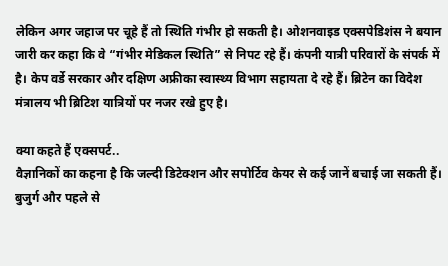लेकिन अगर जहाज पर चूहे हैं तो स्थिति गंभीर हो सकती है। ओशनवाइड एक्सपेडिशंस ने बयान जारी कर कहा कि वे “गंभीर मेडिकल स्थिति” से निपट रहे हैं। कंपनी यात्री परिवारों के संपर्क में है। केप वर्डे सरकार और दक्षिण अफ्रीका स्वास्थ्य विभाग सहायता दे रहे हैं। ब्रिटेन का विदेश मंत्रालय भी ब्रिटिश यात्रियों पर नजर रखे हुए है।

क्या कहते हैं एक्सपर्ट..
वैज्ञानिकों का कहना है कि जल्दी डिटेक्शन और सपोर्टिव केयर से कई जानें बचाई जा सकती हैं। बुजुर्ग और पहले से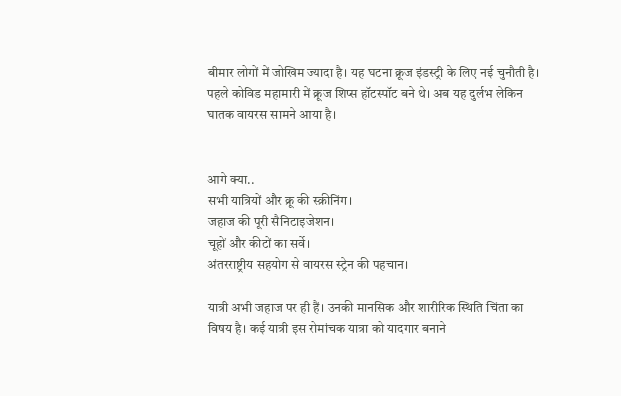बीमार लोगों में जोखिम ज्यादा है। यह घटना क्रूज इंडस्ट्री के लिए नई चुनौती है। पहले कोविड महामारी में क्रूज शिप्स हॉटस्पॉट बने थे। अब यह दुर्लभ लेकिन घातक वायरस सामने आया है।


आगे क्या..
सभी यात्रियों और क्रू की स्क्रीनिंग।
जहाज की पूरी सैनिटाइजेशन।
चूहों और कीटों का सर्वे।
अंतरराष्ट्रीय सहयोग से वायरस स्ट्रेन की पहचान।

यात्री अभी जहाज पर ही हैं। उनकी मानसिक और शारीरिक स्थिति चिंता का विषय है। कई यात्री इस रोमांचक यात्रा को यादगार बनाने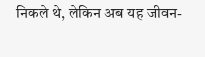निकले थे, लेकिन अब यह जीवन-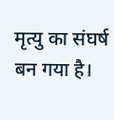मृत्यु का संघर्ष बन गया है।